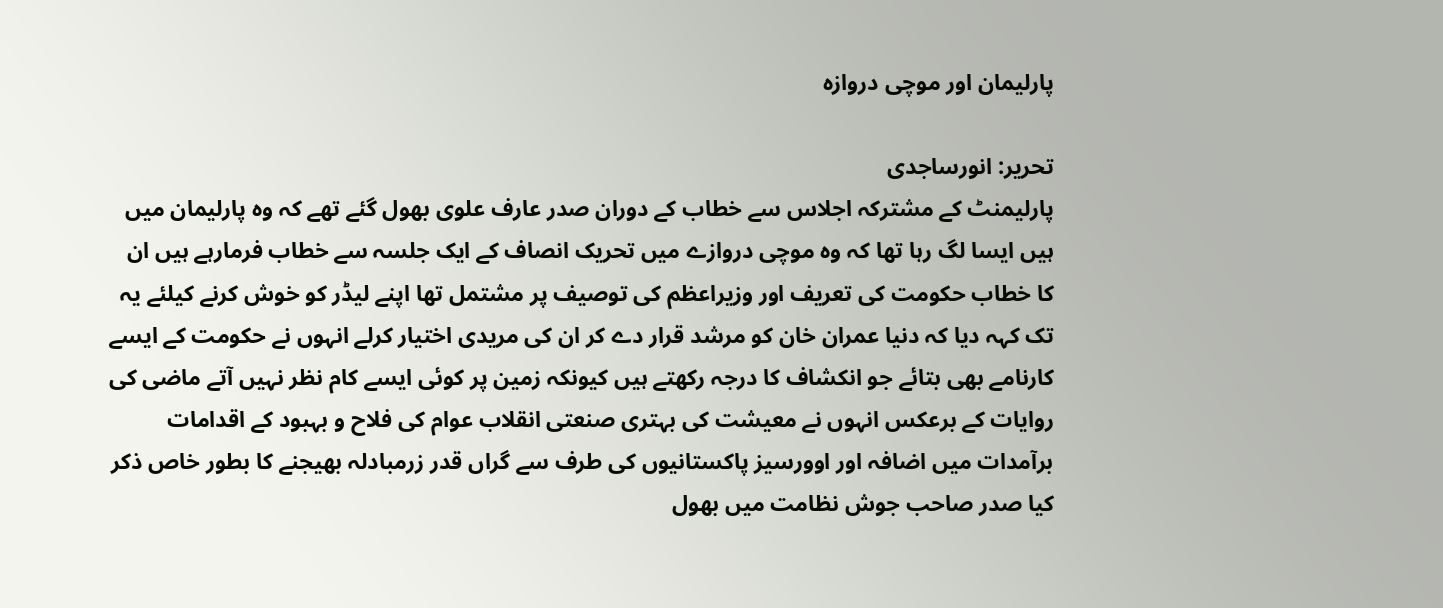پارلیمان اور موچی دروازہ

تحریر: انورساجدی
پارلیمنٹ کے مشترکہ اجلاس سے خطاب کے دوران صدر عارف علوی بھول گئے تھے کہ وہ پارلیمان میں ہیں ایسا لگ رہا تھا کہ وہ موچی دروازے میں تحریک انصاف کے ایک جلسہ سے خطاب فرمارہے ہیں ان کا خطاب حکومت کی تعریف اور وزیراعظم کی توصیف پر مشتمل تھا اپنے لیڈر کو خوش کرنے کیلئے یہ تک کہہ دیا کہ دنیا عمران خان کو مرشد قرار دے کر ان کی مریدی اختیار کرلے انہوں نے حکومت کے ایسے کارنامے بھی بتائے جو انکشاف کا درجہ رکھتے ہیں کیونکہ زمین پر کوئی ایسے کام نظر نہیں آتے ماضی کی روایات کے برعکس انہوں نے معیشت کی بہتری صنعتی انقلاب عوام کی فلاح و بہبود کے اقدامات برآمدات میں اضافہ اور اوورسیز پاکستانیوں کی طرف سے گراں قدر زرمبادلہ بھیجنے کا بطور خاص ذکر کیا صدر صاحب جوش نظامت میں بھول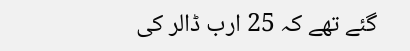گئے تھے کہ 25 ارب ڈالر کی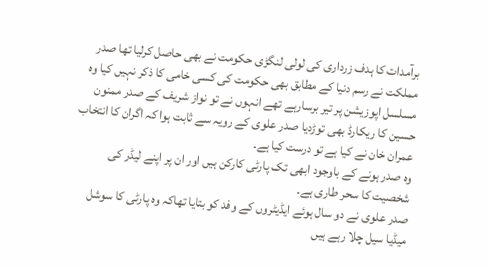برآمدات کا ہدف زرداری کی لولی لنگڑی حکومت نے بھی حاصل کرلیا تھا صدر مملکت نے رسم دنیا کے مطابق بھی حکومت کی کسی خامی کا ذکر نہیں کیا وہ مسلسل اپوزیشن پر تیر برسارہے تھے انہوں نے تو نواز شریف کے صدر ممنون حسین کا ریکارڈ بھی توڑدیا صدر علوی کے رویہ سے ثابت ہوا کہ اگران کا انتخاب عمران خان نے کیا ہے تو درست کیا ہے۔
وہ صدر ہونے کے باوجود ابھی تک پارٹی کارکن ہیں اور ان پر اپنے لیڈر کی شخصیت کا سحر طاری ہے۔
صدر علوی نے دو سال ہوئے ایڈیٹروں کے وفد کو بتایا تھاکہ وہ پارٹی کا سوشل میڈیا سیل چلا رہے ہیں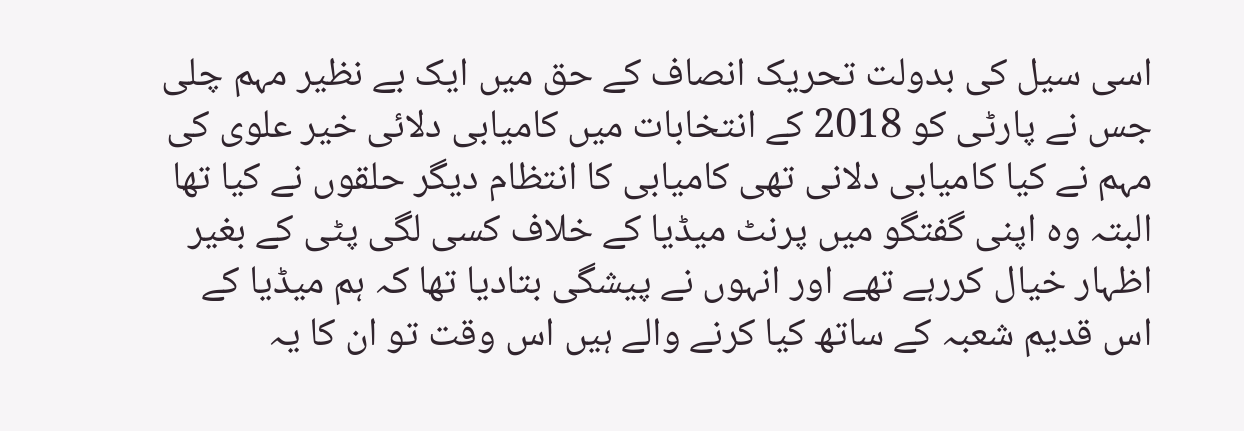اسی سیل کی بدولت تحریک انصاف کے حق میں ایک بے نظیر مہم چلی جس نے پارٹی کو 2018 کے انتخابات میں کامیابی دلائی خیر علوی کی مہم نے کیا کامیابی دلانی تھی کامیابی کا انتظام دیگر حلقوں نے کیا تھا البتہ وہ اپنی گفتگو میں پرنٹ میڈیا کے خلاف کسی لگی پٹی کے بغیر اظہار خیال کررہے تھے اور انہوں نے پیشگی بتادیا تھا کہ ہم میڈیا کے اس قدیم شعبہ کے ساتھ کیا کرنے والے ہیں اس وقت تو ان کا یہ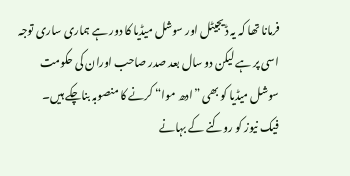فرمانا تھا کہ یہ ڈیجیٹل اور سوشل میڈیا کا دور ہے ہماری ساری توجہ اسی پر ہے لیکن دو سال بعد صدر صاحب اوران کی حکومت سوشل میڈیا کو بھی ”ادھ موا“ کرنے کا منصوبہ بناچکے ہیں۔
فیک نیوز کو روکنے کے بہانے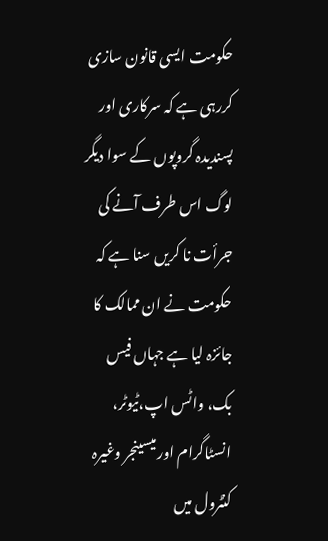حکومت ایسی قانون سازی کررہی ہے کہ سرکاری اور پسندیدہ گروپوں کے سوا دیگر لوگ اس طرف آنے کی جرأت نا کریں سنا ہے کہ حکومت نے ان ممالک کا جائزہ لیا ہے جہاں فیس بک، واٹس اپ،ٹیوٹر، انسٹاگرام اور میسینجر وغیرہ کنٹرول میں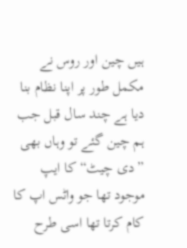ہیں چین اور روس نے مکمل طور پر اپنا نظام بنا دیا ہے چند سال قبل جب ہم چین گئے تو وہاں بھی ”دی چیٹ“ کا ایپ موجود تھا جو واٹس اپ کا کام کرتا تھا اسی طرح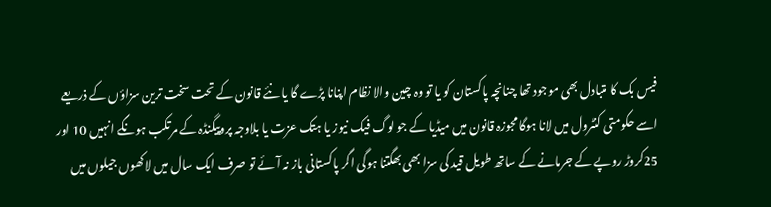فیس بک کا متبادل بھی موجود تھا چنانچہ پاکستان کو یا تو وہ چین والا نظام اپنانا پڑے گا یا نئے قانون کے تحت سخت ترین سزاؤں کے ذریعے اسے حکومتی کنٹرول میں لانا ہوگا مجوزہ قانون میں میڈیا کے جو لوگ فیک نیوز یا ہتک عزت یا بلاوجہ پروپیگنڈہ کے مرتکب ہونگے انہیں 10 اور 25کروڑ روپے کے جرمانے کے ساتھ طویل قید کی سزا بھی بھگتنا ہوگی اگر پاکستانی باز نہ آئے تو صرف ایک سال میں لاکھوں جیلوں میں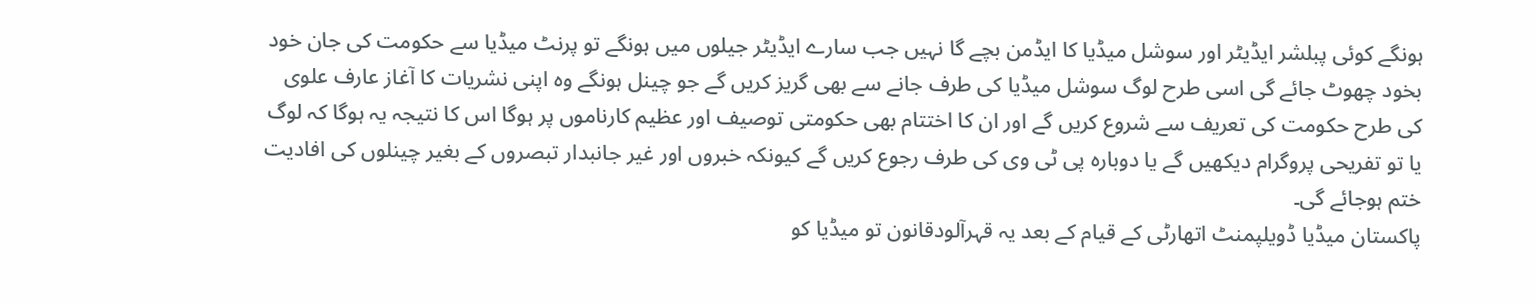ہونگے کوئی پبلشر ایڈیٹر اور سوشل میڈیا کا ایڈمن بچے گا نہیں جب سارے ایڈیٹر جیلوں میں ہونگے تو پرنٹ میڈیا سے حکومت کی جان خود بخود چھوٹ جائے گی اسی طرح لوگ سوشل میڈیا کی طرف جانے سے بھی گریز کریں گے جو چینل ہونگے وہ اپنی نشریات کا آغاز عارف علوی کی طرح حکومت کی تعریف سے شروع کریں گے اور ان کا اختتام بھی حکومتی توصیف اور عظیم کارناموں پر ہوگا اس کا نتیجہ یہ ہوگا کہ لوگ یا تو تفریحی پروگرام دیکھیں گے یا دوبارہ پی ٹی وی کی طرف رجوع کریں گے کیونکہ خبروں اور غیر جانبدار تبصروں کے بغیر چینلوں کی افادیت ختم ہوجائے گی۔
پاکستان میڈیا ڈویلپمنٹ اتھارٹی کے قیام کے بعد یہ قہرآلودقانون تو میڈیا کو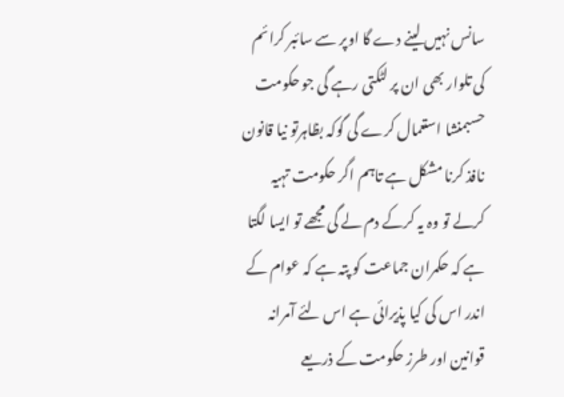سانس نہیں لینے دے گا اوپر سے سائبر کرائم کی تلوار بھی ان پر لٹکتی رہے گی جو حکومت حسبمنشا استعمال کرے گی گوکہ بظاہرتو نیا قانون نافذ کرنا مشکل ہے تاہم اگر حکومت تہیہ کرلے تو وہ یہ کرکے دم لے گی مجھے تو ایسا لگتا ہے کہ حکمران جماعت کو پتہ ہے کہ عوام کے اندر اس کی کیا پذیرائی ہے اس لئے آمرانہ قوانین اور طرز حکومت کے ذریعے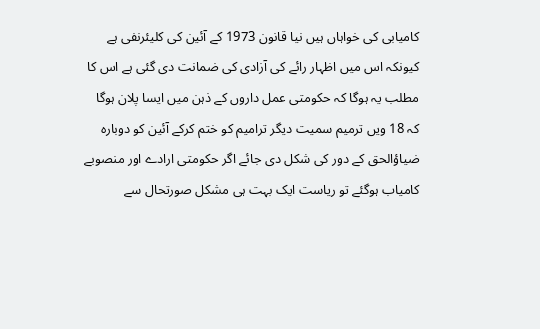کامیابی کی خواہاں ہیں نیا قانون 1973 کے آئین کی کلیئرنفی ہے کیونکہ اس میں اظہار رائے کی آزادی کی ضمانت دی گئی ہے اس کا مطلب یہ ہوگا کہ حکومتی عمل داروں کے ذہن میں ایسا پلان ہوگا کہ 18 ویں ترمیم سمیت دیگر ترامیم کو ختم کرکے آئین کو دوبارہ ضیاؤالحق کے دور کی شکل دی جائے اگر حکومتی ارادے اور منصوبے کامیاب ہوگئے تو ریاست ایک بہت ہی مشکل صورتحال سے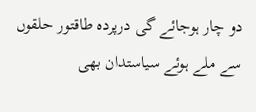دو چار ہوجائے گی درپردہ طاقتور حلقوں سے ملے ہوئے سیاستدان بھی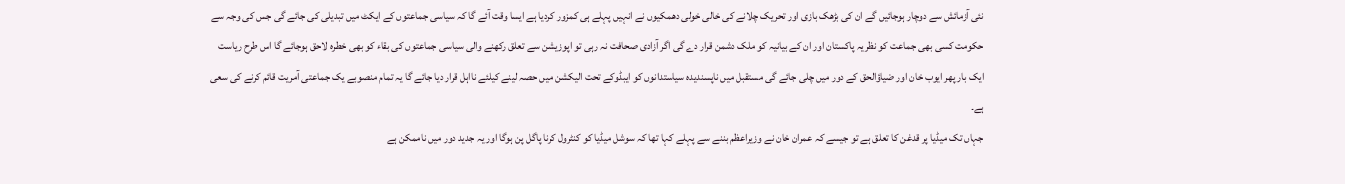نئی آزمائش سے دوچار ہوجائیں گے ان کی بڑھک بازی اور تحریک چلانے کی خالی خولی دھمکیوں نے انہیں پہلے ہی کمزور کردیا ہے ایسا وقت آئے گا کہ سیاسی جماعتوں کے ایکٹ میں تبدیلی کی جائے گی جس کی وجہ سے حکومت کسی بھی جماعت کو نظریہ پاکستان اور ان کے بیانیہ کو ملک دشمن قرار دے گی اگر آزادی صحافت نہ رہی تو اپوزیشن سے تعلق رکھنے والی سیاسی جماعتوں کی بقاء کو بھی خطرہ لاحق ہوجائے گا اس طرح ریاست ایک بار پھر ایوب خان اور ضیاؤالحق کے دور میں چلی جائے گی مستقبل میں ناپسندیدہ سیاستدانوں کو ایبڈوکے تحت الیکشن میں حصہ لینے کیلئے نااہل قرار دیا جائے گا یہ تمام منصوبے یک جماعتی آمریت قائم کرنے کی سعی ہے۔
جہاں تک میڈیا پر قدغن کا تعلق ہے تو جیسے کہ عمران خان نے وزیراعظم بننے سے پہلے کہا تھا کہ سوشل میڈیا کو کنٹرول کرنا پاگل پن ہوگا اور یہ جدید دور میں ناممکن ہے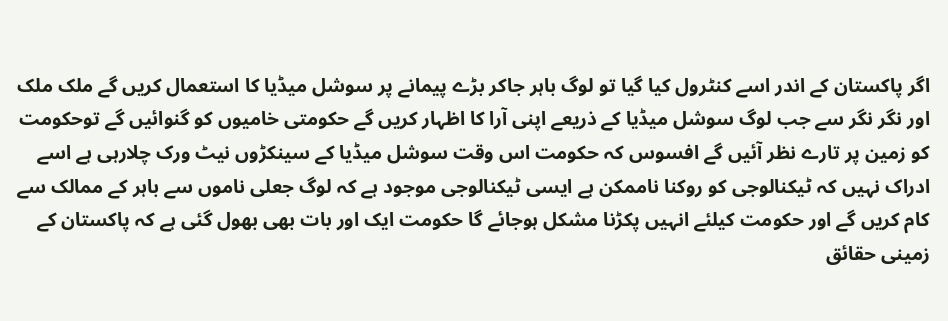اگر پاکستان کے اندر اسے کنٹرول کیا گیا تو لوگ باہر جاکر بڑے پیمانے پر سوشل میڈیا کا استعمال کریں گے ملک ملک اور نگر نگر سے جب لوگ سوشل میڈیا کے ذریعے اپنی آرا کا اظہار کریں گے حکومتی خامیوں کو گنوائیں گے توحکومت کو زمین پر تارے نظر آئیں گے افسوس کہ حکومت اس وقت سوشل میڈیا کے سینکڑوں نیٹ ورک چلارہی ہے اسے ادراک نہیں کہ ٹیکنالوجی کو روکنا ناممکن ہے ایسی ٹیکنالوجی موجود ہے کہ لوگ جعلی ناموں سے باہر کے ممالک سے کام کریں گے اور حکومت کیلئے انہیں پکڑنا مشکل ہوجائے گا حکومت ایک اور بات بھی بھول گئی ہے کہ پاکستان کے زمینی حقائق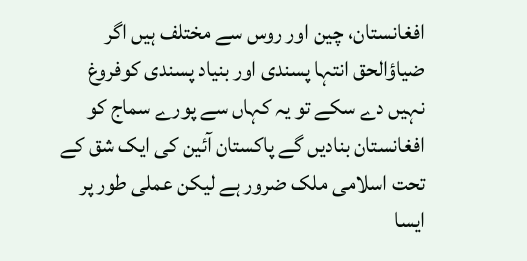افغانستان، چین اور روس سے مختلف ہیں اگر ضیاؤالحق انتہا پسندی اور بنیاد پسندی کوفروغ نہیں دے سکے تو یہ کہاں سے پورے سماج کو افغانستان بنادیں گے پاکستان آئین کی ایک شق کے تحت اسلامی ملک ضرور ہے لیکن عملی طور پر ایسا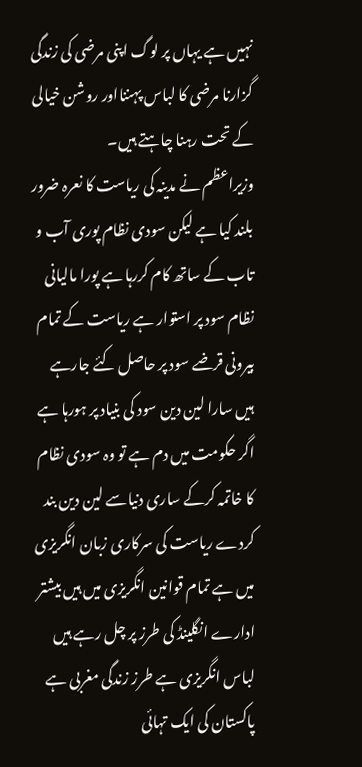نہیں ہے یہاں پر لوگ اپنی مرضی کی زندگی گزارنا مرضی کا لباس پہننااور روشن خیالی کے تحت رہنا چاہتے ہیں۔
وزیراعظم نے مدینہ کی ریاست کا نعرہ ضرور بلند کیا ہے لیکن سودی نظام پوری آب و تاب کے ساتھ کام کررہا ہے پورا مالیانی نظام سود پر استوار ہے ریاست کے تمام بیرونی قرضے سود پر حاصل کئے جارہے ہیں سارا لین دین سود کی بنیاد پر ہورہا ہے اگر حکومت میں دم ہے تو وہ سودی نظام کا خاتمہ کرکے ساری دنیاسے لین دین بند کردے ریاست کی سرکاری زبان انگریزی میں ہے تمام قوانین انگریزی میں ہیں بیشتر ادارے انگلینڈ کی طرز پر چل رہے ہیں لباس انگریزی ہے طرز زندگی مغربی ہے پاکستان کی ایک تہائی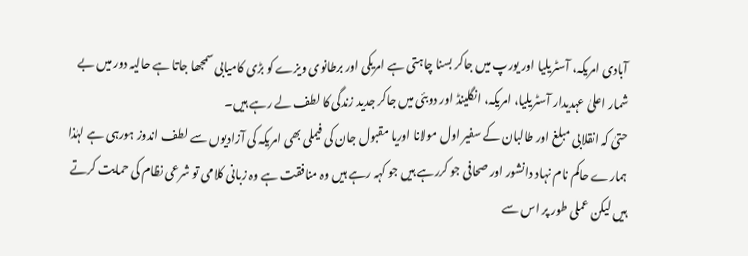آبادی امریکہ، آسٹریلیا اور یورپ میں جاکر بسنا چاہتی ہے امریکی اور برطانوی ویزے کو بڑی کامیابی سمجھا جاتا ہے حالیہ دور میں بے شمار اعلیٰ عہدیدار آسٹریلیا، امریکہ، انگلینڈ اور دوبئی میں جاکر جدید زندگی کا لطف لے رہے ہیں۔
حتیٰ کہ انقلابی مبلغ اور طالبان کے سفیر اول مولانا اوریا مقبول جان کی فیملی بھی امریکہ کی آزادیوں سے لطف اندوز ہورہی ہے لہٰذا ہمارے حاکم نام نہاد دانشور اور صحافی جو کررہے ہیں جو کہہ رہے ہیں وہ منافقت ہے وہ زبانی کلامی تو شرعی نظام کی حمایت کرتے ہیں لیکن عملی طور پر اس سے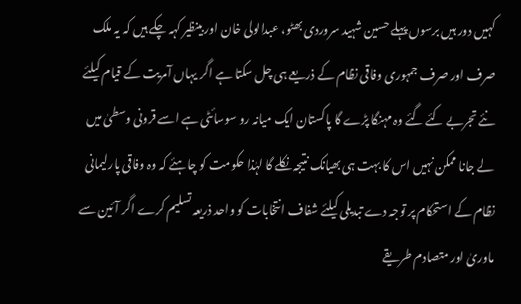کہیں دور ہیں برسوں پہلے حسین شہید سروردی بھٹو، عبدالولی خان اور بینظیر کہہ چکے ہیں کہ یہ ملک صرف اور صرف جمہوری وفاقی نظام کے ذریعے ہی چل سکتا ہے اگر یہاں آمریت کے قیام کیلئے نئے تجربے کئے گئے وہ مہنگا پڑے گا پاکستان ایک میانہ رو سوسائٹی ہے اسے قرونی وسطیٰ میں لے جانا ممکن نہیں اس کا بہت ہی بھیانک نتیجہ نکلے گا لہٰذا حکومت کو چاہئے کہ وہ وفاقی پارلیمانی نظام کے استحکام پر توجہ دے تبدیلی کیلئے شفاف انتخابات کو واحد ذریعہ تسلیم کرے اگر آئین سے ماوریٰ اور متصادم طریقے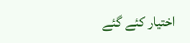اختیار کئے گئے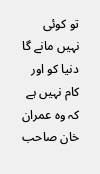تو کوئی نہیں مانے گا دنیا کو اور کام نہیں ہے کہ وہ عمران خان صاحب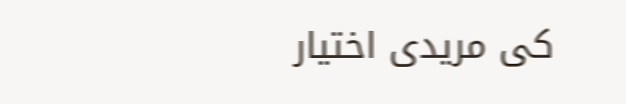کی مریدی اختیار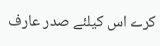کرے اس کیلئے صدر عارف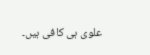علوی ہی کافی ہیں۔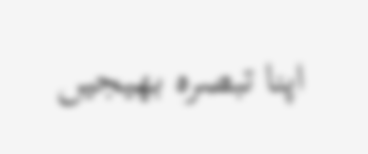اپنا تبصرہ بھیجیں